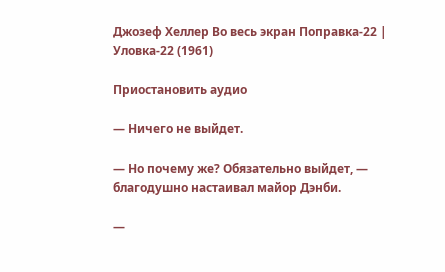Джозеф Хеллер Во весь экран Поправка-22 | Уловка-22 (1961)

Приостановить аудио

— Ничего не выйдет.

— Но почему же? Обязательно выйдет, — благодушно настаивал майор Дэнби.

—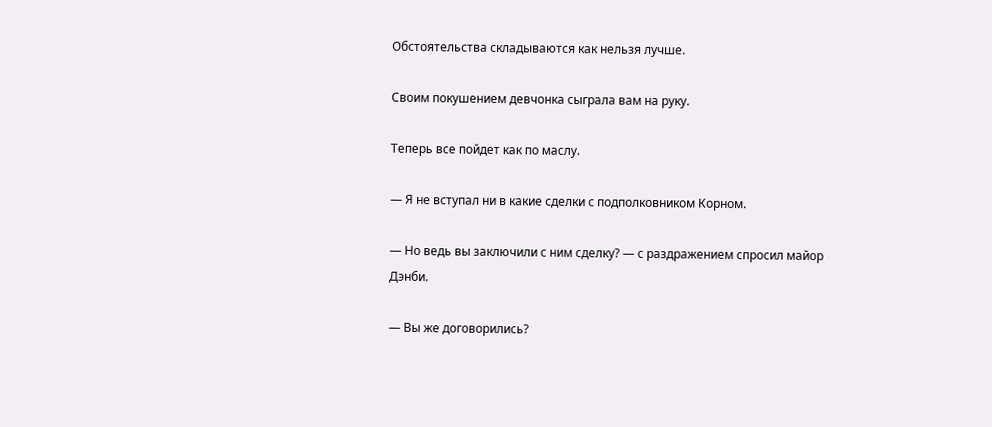Обстоятельства складываются как нельзя лучше.

Своим покушением девчонка сыграла вам на руку.

Теперь все пойдет как по маслу.

— Я не вступал ни в какие сделки с подполковником Корном.

— Но ведь вы заключили с ним сделку? — с раздражением спросил майор Дэнби.

— Вы же договорились?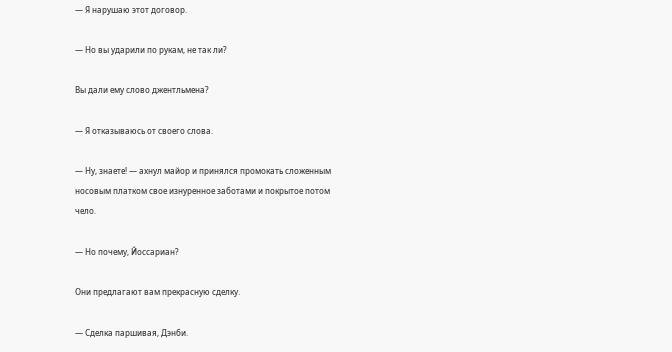— Я нарушаю этот договор.

— Но вы ударили по рукам, не так ли?

Вы дали ему слово джентльмена?

— Я отказываюсь от своего слова.

— Ну, знаете! — ахнул майор и принялся промокать сложенным носовым платком свое изнуренное заботами и покрытое потом чело.

— Но почему, Йоссариан?

Они предлагают вам прекрасную сделку.

— Сделка паршивая, Дэнби.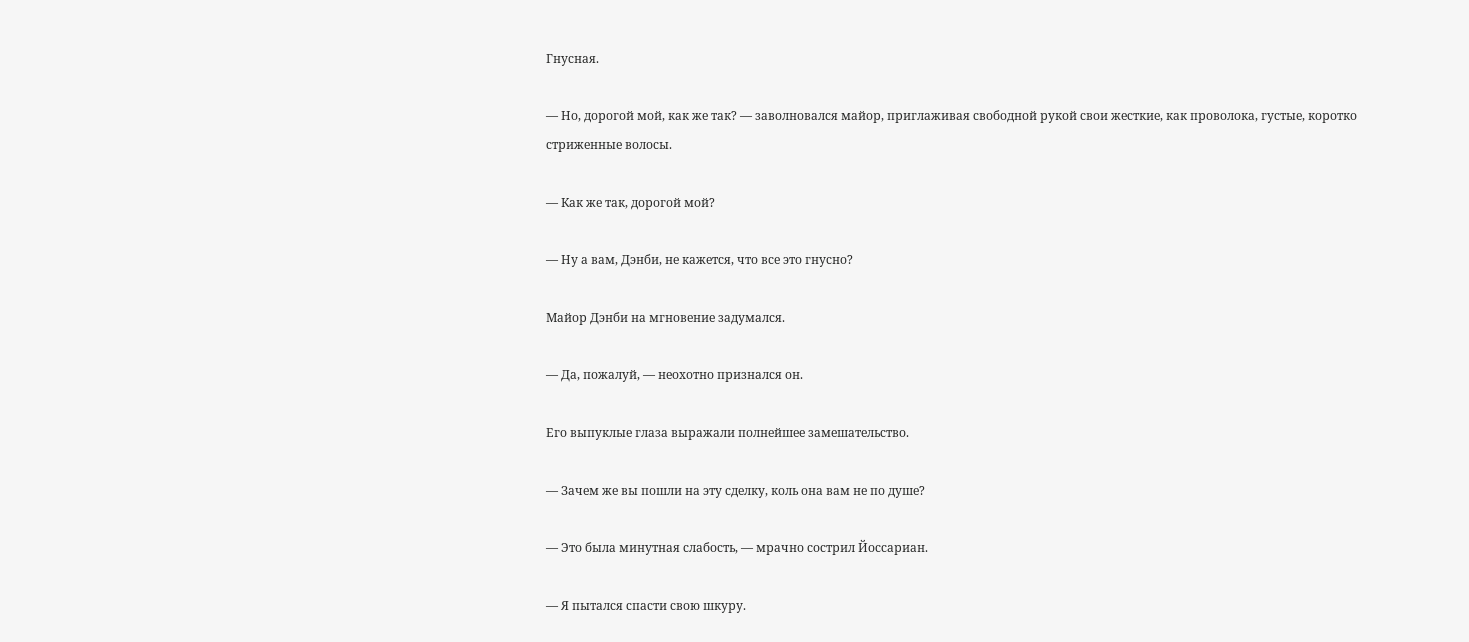Гнусная.

— Но, дорогой мой, как же так? — заволновался майор, приглаживая свободной рукой свои жесткие, как проволока, густые, коротко стриженные волосы.

— Как же так, дорогой мой?

— Ну а вам, Дэнби, не кажется, что все это гнусно?

Майор Дэнби на мгновение задумался.

— Да, пожалуй, — неохотно признался он.

Его выпуклые глаза выражали полнейшее замешательство.

— Зачем же вы пошли на эту сделку, коль она вам не по душе?

— Это была минутная слабость, — мрачно сострил Йоссариан.

— Я пытался спасти свою шкуру.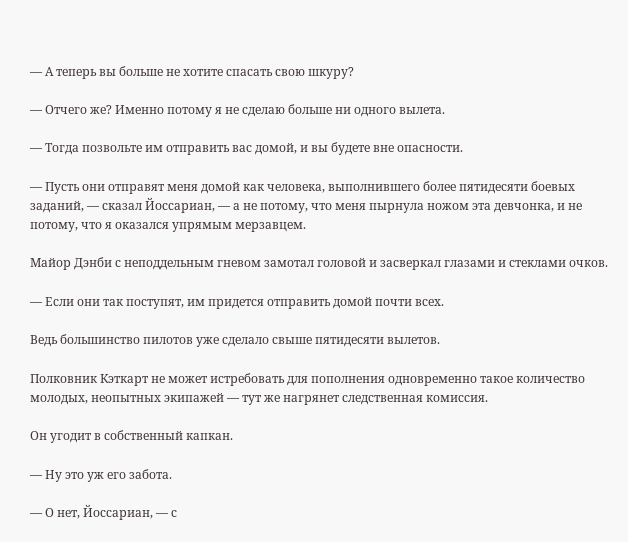— А теперь вы больше не хотите спасать свою шкуру?

— Отчего же? Именно потому я не сделаю больше ни одного вылета.

— Тогда позвольте им отправить вас домой, и вы будете вне опасности.

— Пусть они отправят меня домой как человека, выполнившего более пятидесяти боевых заданий, — сказал Йоссариан, — а не потому, что меня пырнула ножом эта девчонка, и не потому, что я оказался упрямым мерзавцем.

Майор Дэнби с неподдельным гневом замотал головой и засверкал глазами и стеклами очков.

— Если они так поступят, им придется отправить домой почти всех.

Ведь большинство пилотов уже сделало свыше пятидесяти вылетов.

Полковник Кэткарт не может истребовать для пополнения одновременно такое количество молодых, неопытных экипажей — тут же нагрянет следственная комиссия.

Он угодит в собственный капкан.

— Ну это уж его забота.

— О нет, Йоссариан, — с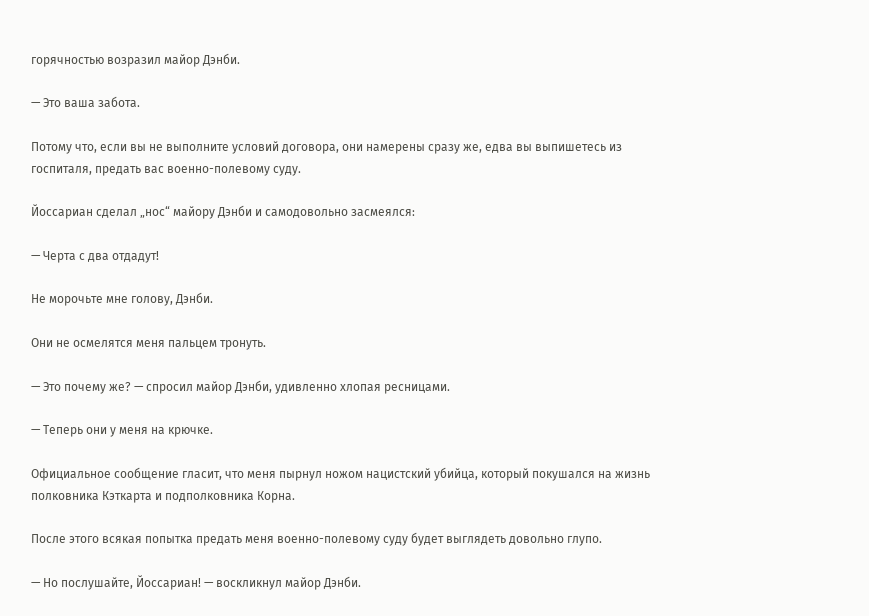горячностью возразил майор Дэнби.

— Это ваша забота.

Потому что, если вы не выполните условий договора, они намерены сразу же, едва вы выпишетесь из госпиталя, предать вас военно-полевому суду.

Йоссариан сделал „нос“ майору Дэнби и самодовольно засмеялся:

— Черта с два отдадут!

Не морочьте мне голову, Дэнби.

Они не осмелятся меня пальцем тронуть.

— Это почему же? — спросил майор Дэнби, удивленно хлопая ресницами.

— Теперь они у меня на крючке.

Официальное сообщение гласит, что меня пырнул ножом нацистский убийца, который покушался на жизнь полковника Кэткарта и подполковника Корна.

После этого всякая попытка предать меня военно-полевому суду будет выглядеть довольно глупо.

— Но послушайте, Йоссариан! — воскликнул майор Дэнби.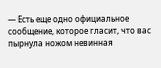— Есть еще одно официальное сообщение, которое гласит, что вас пырнула ножом невинная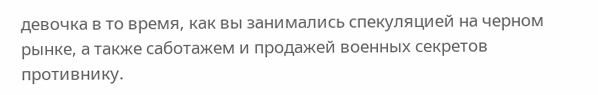девочка в то время, как вы занимались спекуляцией на черном рынке, а также саботажем и продажей военных секретов противнику.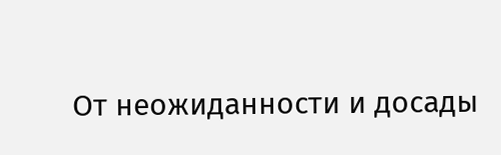От неожиданности и досады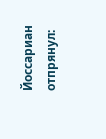Йоссариан отпрянул: